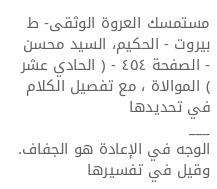مستمسك العروة الوثقى- ط بیروت - الحكيم، السيد محسن - الصفحة ٤٥٤ - ( الحادي عشر ) الموالاة ، مع تفصيل الكلام في تحديدها
___
الوجه في الإعادة هو الجفاف.
وقيل في تفسيرها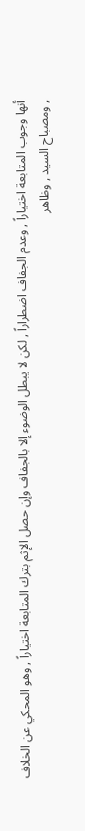أنها وجوب المتابعة اختياراً , وعدم الجفاف اضطراراً , لكن لا يبطل الوضوء إلا بالجفاف وإن حصل الإثم بترك المتابعة اختياراً , وهو المحكي عن الخلاف , ومصباح السيد , وظاهر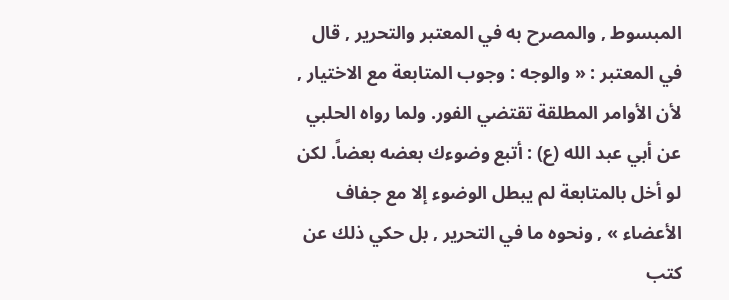المبسوط , والمصرح به في المعتبر والتحرير , قال في المعتبر : « والوجه : وجوب المتابعة مع الاختيار , لأن الأوامر المطلقة تقتضي الفور. ولما رواه الحلبي عن أبي عبد الله (ع) : أتبع وضوءك بعضه بعضاً. لكن لو أخل بالمتابعة لم يبطل الوضوء إلا مع جفاف الأعضاء » , ونحوه ما في التحرير , بل حكي ذلك عن كتب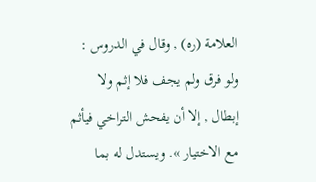العلامة (ره) , وقال في الدروس : ولو فرق ولم يجف فلا إثم ولا إبطال , إلا أن يفحش التراخي فيأثم مع الاختيار ». ويستدل له بما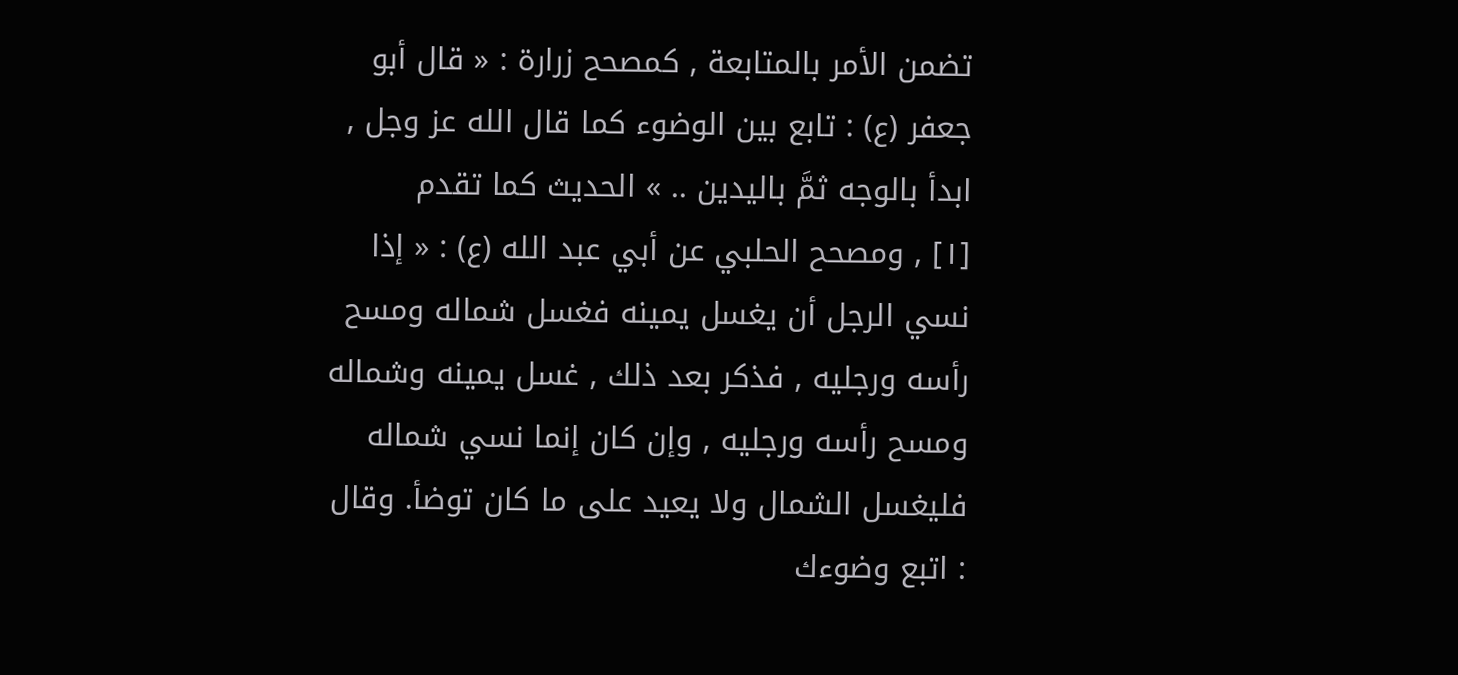تضمن الأمر بالمتابعة , كمصحح زرارة : « قال أبو جعفر (ع) : تابع بين الوضوء كما قال الله عز وجل , ابدأ بالوجه ثمَّ باليدين .. » الحديث كما تقدم
[١] , ومصحح الحلبي عن أبي عبد الله (ع) : « إذا نسي الرجل أن يغسل يمينه فغسل شماله ومسح رأسه ورجليه , فذكر بعد ذلك , غسل يمينه وشماله ومسح رأسه ورجليه , وإن كان إنما نسي شماله فليغسل الشمال ولا يعيد على ما كان توضأ. وقال : اتبع وضوءك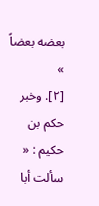بعضه بعضاً »
[٢]. وخبر حكم بن حكيم : « سألت أبا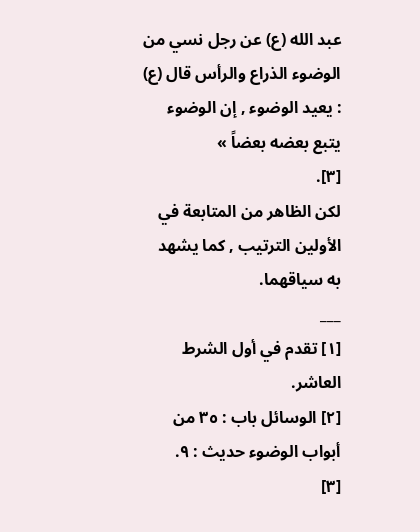عبد الله (ع) عن رجل نسي من الوضوء الذراع والرأس قال (ع) : يعيد الوضوء , إن الوضوء يتبع بعضه بعضاً »
[٣].
لكن الظاهر من المتابعة في الأولين الترتيب , كما يشهد به سياقهما.
___
[١] تقدم في أول الشرط العاشر.
[٢] الوسائل باب : ٣٥ من أبواب الوضوء حديث : ٩.
[٣]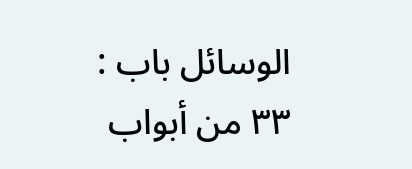الوسائل باب : ٣٣ من أبواب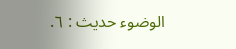الوضوء حديث : ٦.